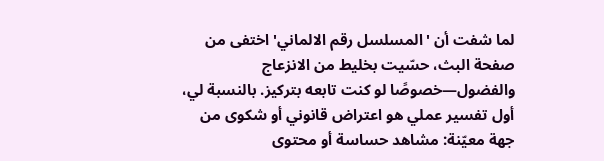لما شفت أن 'المسلسل رقم الالماني' اختفى من صفحة البث، حسّيت بخليط من الانزعاج والفضول—خصوصًا لو كنت تابعه بتركيز. بالنسبة لي، أول تفسير عملي هو اعتراض قانوني أو شكوى من جهة معيّنة: مشاهد حساسة أو محتوى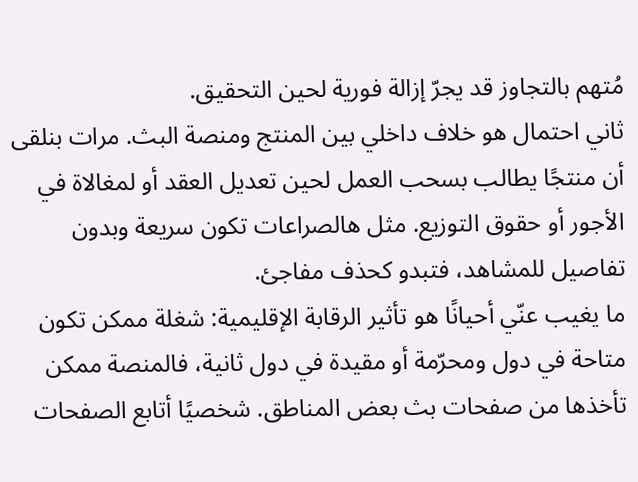مُتهم بالتجاوز قد يجرّ إزالة فورية لحين التحقيق.
ثاني احتمال هو خلاف داخلي بين المنتج ومنصة البث. مرات بنلقى أن منتجًا يطالب بسحب العمل لحين تعديل العقد أو لمغالاة في الأجور أو حقوق التوزيع. مثل هالصراعات تكون سريعة وبدون تفاصيل للمشاهد، فتبدو كحذف مفاجئ.
ما يغيب عنّي أحيانًا هو تأثير الرقابة الإقليمية: شغلة ممكن تكون متاحة في دول ومحرّمة أو مقيدة في دول ثانية، فالمنصة ممكن تأخذها من صفحات بث بعض المناطق. شخصيًا أتابع الصفحات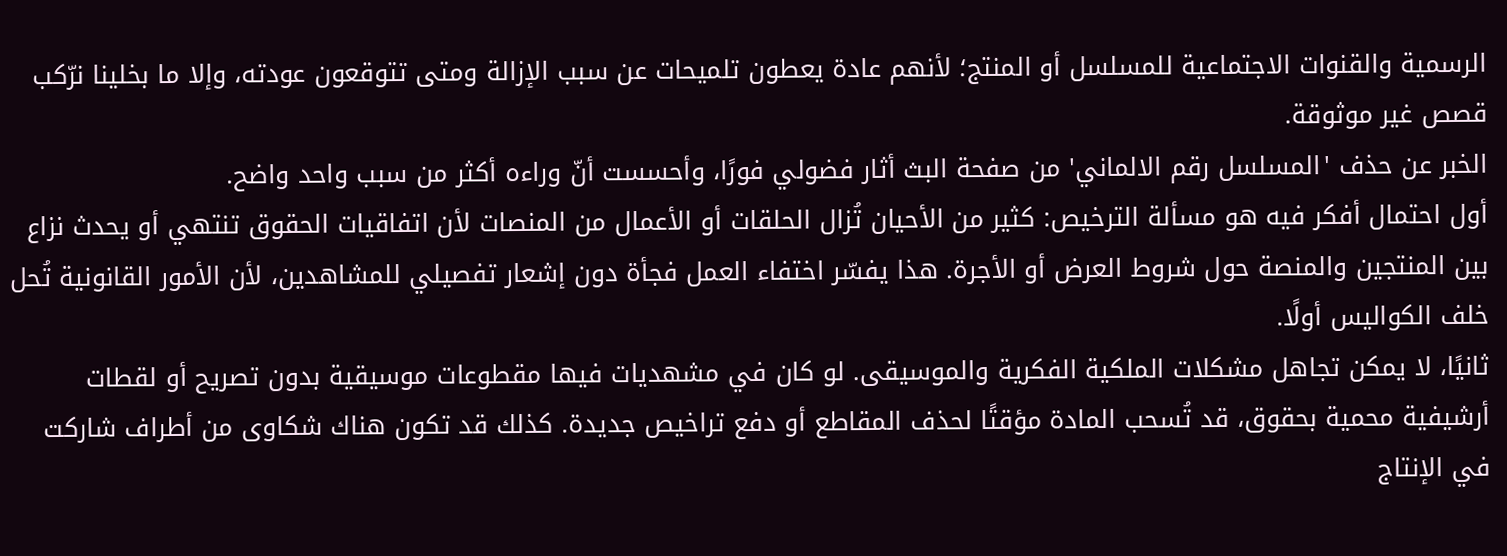الرسمية والقنوات الاجتماعية للمسلسل أو المنتج؛ لأنهم عادة يعطون تلميحات عن سبب الإزالة ومتى تتوقعون عودته، وإلا ما بخلينا نرّكب قصص غير موثوقة.
الخبر عن حذف 'المسلسل رقم الالماني' من صفحة البث أثار فضولي فورًا، وأحسست أنّ وراءه أكثر من سبب واحد واضح.
أول احتمال أفكر فيه هو مسألة الترخيص: كثير من الأحيان تُزال الحلقات أو الأعمال من المنصات لأن اتفاقيات الحقوق تنتهي أو يحدث نزاع بين المنتجين والمنصة حول شروط العرض أو الأجرة. هذا يفسّر اختفاء العمل فجأة دون إشعار تفصيلي للمشاهدين، لأن الأمور القانونية تُحل خلف الكواليس أولًا.
ثانيًا، لا يمكن تجاهل مشكلات الملكية الفكرية والموسيقى. لو كان في مشهديات فيها مقطوعات موسيقية بدون تصريح أو لقطات أرشيفية محمية بحقوق، قد تُسحب المادة مؤقتًا لحذف المقاطع أو دفع تراخيص جديدة. كذلك قد تكون هناك شكاوى من أطراف شاركت في الإنتاج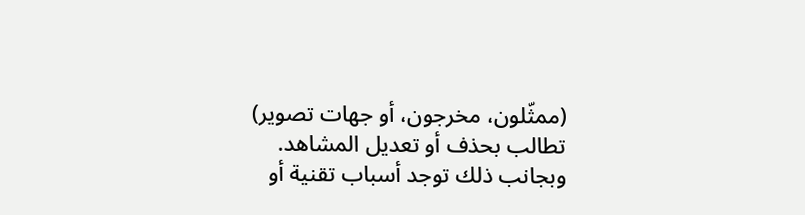(ممثّلون، مخرجون، أو جهات تصوير) تطالب بحذف أو تعديل المشاهد.
وبجانب ذلك توجد أسباب تقنية أو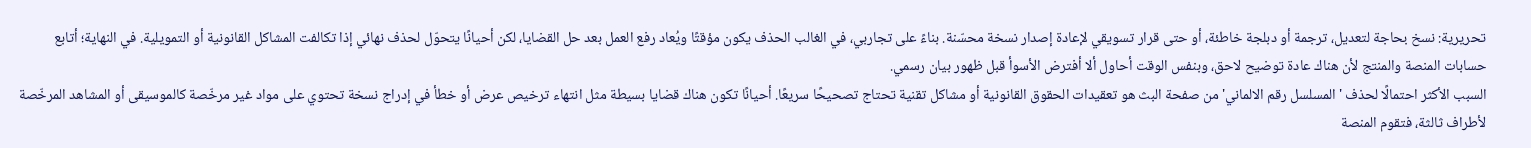تحريرية: نسخ بحاجة لتعديل، ترجمة أو دبلجة خاطئة، أو حتى قرار تسويقي لإعادة إصدار نسخة محسّنة. بناءً على تجاربي، في الغالب الحذف يكون مؤقتًا ويُعاد رفع العمل بعد حل القضايا، لكن أحيانًا يتحوّل لحذف نهائي إذا تكالفت المشاكل القانونية أو التمويلية. في النهاية؛ أتابع حسابات المنصة والمنتج لأن هناك عادة توضيح لاحق، وبنفس الوقت أحاول ألا أفترض الأسوأ قبل ظهور بيان رسمي.
السبب الأكثر احتمالًا لحذف 'المسلسل رقم الالماني' من صفحة البث هو تعقيدات الحقوق القانونية أو مشاكل تقنية تحتاج تصحيحًا سريعًا. أحيانًا تكون هناك قضايا بسيطة مثل انتهاء ترخيص عرض أو خطأ في إدراج نسخة تحتوي على مواد غير مرخّصة كالموسيقى أو المشاهد المرخّصة لأطراف ثالثة، فتقوم المنصة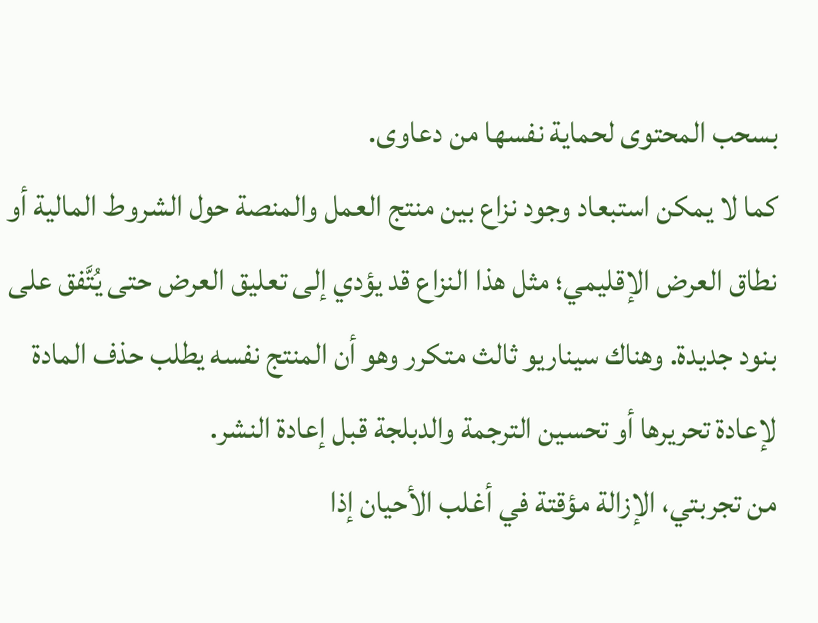بسحب المحتوى لحماية نفسها من دعاوى.
كما لا يمكن استبعاد وجود نزاع بين منتج العمل والمنصة حول الشروط المالية أو نطاق العرض الإقليمي؛ مثل هذا النزاع قد يؤدي إلى تعليق العرض حتى يُتَّفق على بنود جديدة. وهناك سيناريو ثالث متكرر وهو أن المنتج نفسه يطلب حذف المادة لإعادة تحريرها أو تحسين الترجمة والدبلجة قبل إعادة النشر.
من تجربتي، الإزالة مؤقتة في أغلب الأحيان إذا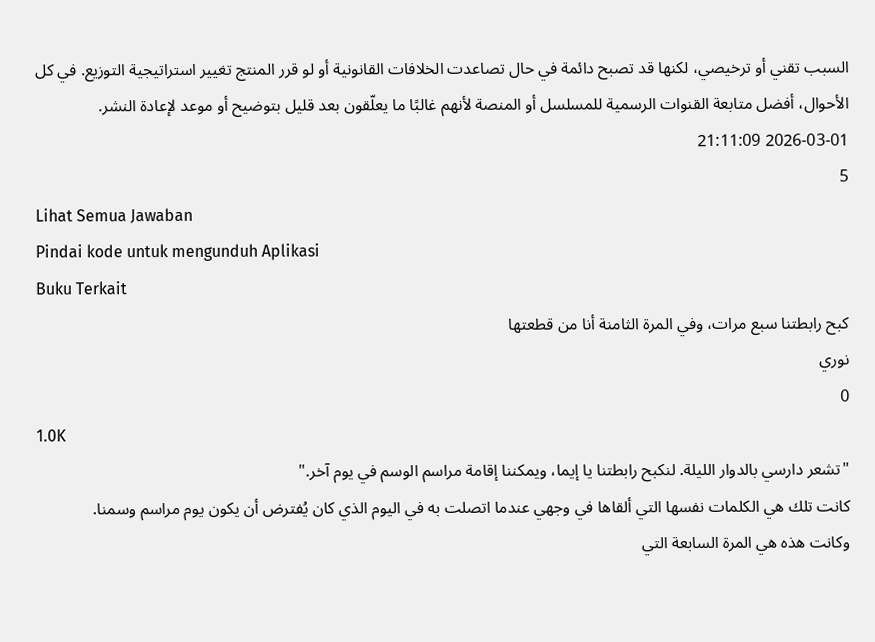السبب تقني أو ترخيصي، لكنها قد تصبح دائمة في حال تصاعدت الخلافات القانونية أو لو قرر المنتج تغيير استراتيجية التوزيع. في كل الأحوال، أفضل متابعة القنوات الرسمية للمسلسل أو المنصة لأنهم غالبًا ما يعلّقون بعد قليل بتوضيح أو موعد لإعادة النشر.
2026-03-01 21:11:09
5
Lihat Semua Jawaban
Pindai kode untuk mengunduh Aplikasi
Buku Terkait
كبح رابطتنا سبع مرات، وفي المرة الثامنة أنا من قطعتها
نوري
0
1.0K
"تشعر دارسي بالدوار الليلة. لنكبح رابطتنا يا إيما، ويمكننا إقامة مراسم الوسم في يوم آخر."
كانت تلك هي الكلمات نفسها التي ألقاها في وجهي عندما اتصلت به في اليوم الذي كان يُفترض أن يكون يوم مراسم وسمنا.
وكانت هذه هي المرة السابعة التي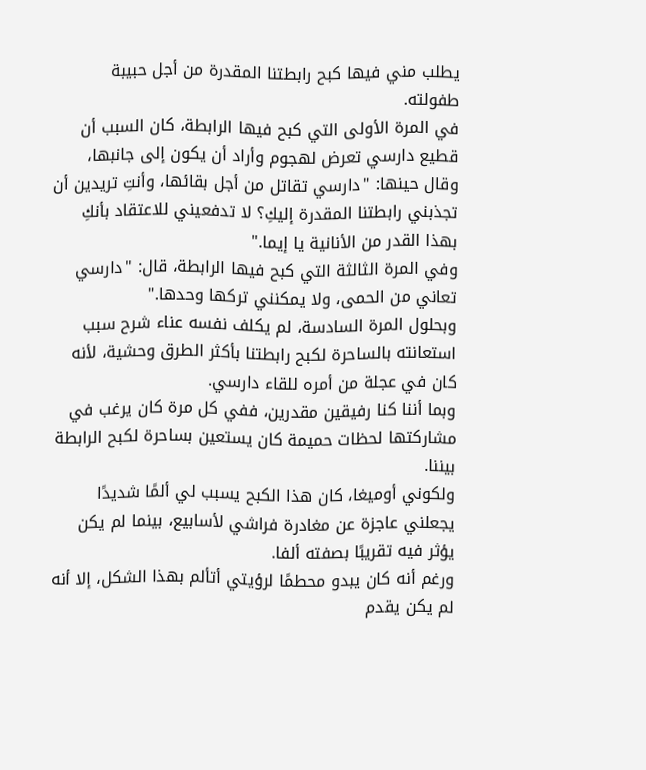يطلب مني فيها كبح رابطتنا المقدرة من أجل حبيبة طفولته.
في المرة الأولى التي كبح فيها الرابطة، كان السبب أن قطيع دارسي تعرض لهجوم وأراد أن يكون إلى جانبها، وقال حينها: "دارسي تقاتل من أجل بقائها، وأنتِ تريدين أن تجذبني رابطتنا المقدرة إليكِ؟ لا تدفعيني للاعتقاد بأنكِ بهذا القدر من الأنانية يا إيما."
وفي المرة الثالثة التي كبح فيها الرابطة، قال: "دارسي تعاني من الحمى، ولا يمكنني تركها وحدها."
وبحلول المرة السادسة، لم يكلف نفسه عناء شرح سبب استعانته بالساحرة لكبح رابطتنا بأكثر الطرق وحشية، لأنه كان في عجلة من أمره للقاء دارسي.
وبما أننا كنا رفيقين مقدرين، ففي كل مرة كان يرغب في مشاركتها لحظات حميمة كان يستعين بساحرة لكبح الرابطة بيننا.
ولكوني أوميغا، كان هذا الكبح يسبب لي ألمًا شديدًا يجعلني عاجزة عن مغادرة فراشي لأسابيع، بينما لم يكن يؤثر فيه تقريبًا بصفته ألفا.
ورغم أنه كان يبدو محطمًا لرؤيتي أتألم بهذا الشكل، إلا أنه لم يكن يقدم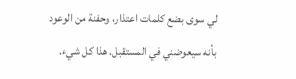لي سوى بضع كلمات اعتذار، وحفنة من الوعود بأنه سيعوضني في المستقبل. هذا كل شيء.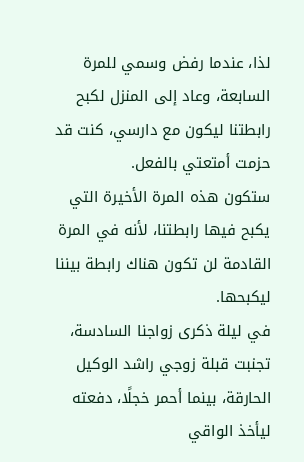لذا، عندما رفض وسمي للمرة السابعة، وعاد إلى المنزل لكبح رابطتنا ليكون مع دارسي، كنت قد حزمت أمتعتي بالفعل.
ستكون هذه المرة الأخيرة التي يكبح فيها رابطتنا، لأنه في المرة القادمة لن تكون هناك رابطة بيننا ليكبحها.
في ليلة ذكرى زواجنا السادسة، تجنبت قبلة زوجي راشد الوكيل الحارقة، بينما أحمر خجلًا، دفعته ليأخذ الواقي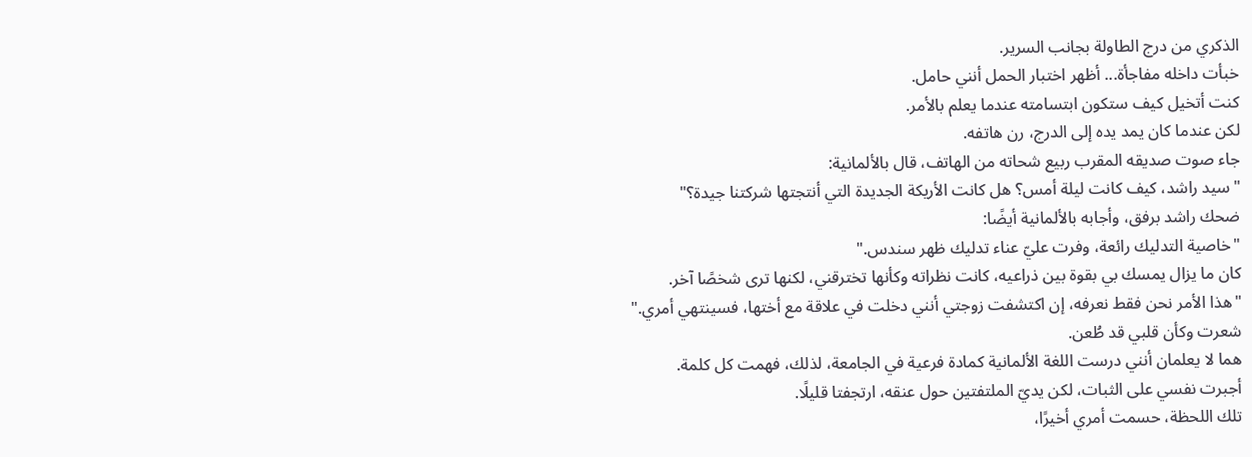الذكري من درج الطاولة بجانب السرير.
خبأت داخله مفاجأة... أظهر اختبار الحمل أنني حامل.
كنت أتخيل كيف ستكون ابتسامته عندما يعلم بالأمر.
لكن عندما كان يمد يده إلى الدرج، رن هاتفه.
جاء صوت صديقه المقرب ربيع شحاته من الهاتف، قال بالألمانية:
"سيد راشد، كيف كانت ليلة أمس؟ هل كانت الأريكة الجديدة التي أنتجتها شركتنا جيدة؟"
ضحك راشد برفق، وأجابه بالألمانية أيضًا:
"خاصية التدليك رائعة، وفرت عليّ عناء تدليك ظهر سندس."
كان ما يزال يمسك بي بقوة بين ذراعيه، كانت نظراته وكأنها تخترقني، لكنها ترى شخصًا آخر.
"هذا الأمر نحن فقط نعرفه، إن اكتشفت زوجتي أنني دخلت في علاقة مع أختها، فسينتهي أمري."
شعرت وكأن قلبي قد طُعن.
هما لا يعلمان أنني درست اللغة الألمانية كمادة فرعية في الجامعة، لذلك، فهمت كل كلمة.
أجبرت نفسي على الثبات، لكن يديّ الملتفتين حول عنقه، ارتجفتا قليلًا.
تلك اللحظة، حسمت أمري أخيرًا،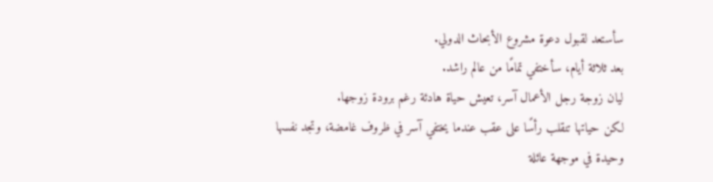سأستعد لقبول دعوة مشروع الأبحاث الدولي.
بعد ثلاثة أيام، سأختفي تمامًا من عالم راشد.
ليان زوجة رجل الأعمال آسر، تعيش حياة هادئة رغم برودة زوجها.
لكن حياتها تنقلب رأسًا على عقب عندما يختفي آسر في ظروف غامضة، وتجد نفسها وحيدة في موجهة عائلة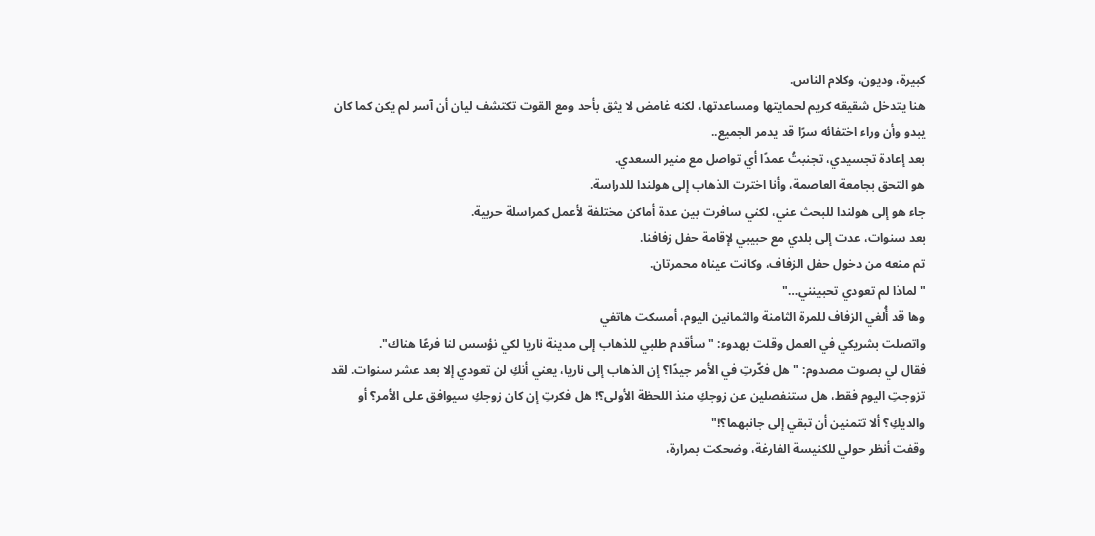كبيرة، وديون، وكلام الناس.
هنا يتدخل شقيقه كريم لحمايتها ومساعدتها، لكنه غامض لا يثق بأحد ومع القوت تكتشف ليان أن آسر لم يكن كما كان يبدو وأن وراء اختفائه سرًا قد يدمر الجميع..
بعد إعادة تجسيدي، تجنبتُ عمدًا أي تواصل مع منير السعدي.
هو التحق بجامعة العاصمة، وأنا اخترت الذهاب إلى هولندا للدراسة.
جاء هو إلى هولندا للبحث عني، لكني سافرت بين عدة أماكن مختلفة لأعمل كمراسلة حربية.
بعد سنوات، عدت إلى بلدي مع حبيبي لإقامة حفل زفافنا.
تم منعه من دخول حفل الزفاف، وكانت عيناه محمرتان.
"لماذا لم تعودي تحبينني…"
وها قد أُلغي الزفاف للمرة الثامنة والثمانين اليوم، أمسكت هاتفي
واتصلت بشريكي في العمل وقلت بهدوء: "سأقدم طلبي للذهاب إلى مدينة ناريا لكي نؤسس لنا فرعًا هناك".
فقال لي بصوت مصدوم: "هل فكّرتِ في الأمر جيدًا؟ إن الذهاب إلى ناريا، يعني أنكِ لن تعودي إلا بعد عشر سنوات. لقد تزوجتِ اليوم فقط، هل ستنفصلين عن زوجكِ منذ اللحظة الأولى؟! هل فكرتِ إن كان زوجكِ سيوافق على الأمر؟ أو والديكِ؟ ألا تتمنين أن تبقي إلى جانبهما؟!"
وقفت أنظر حولي للكنيسة الفارغة، وضحكت بمرارة،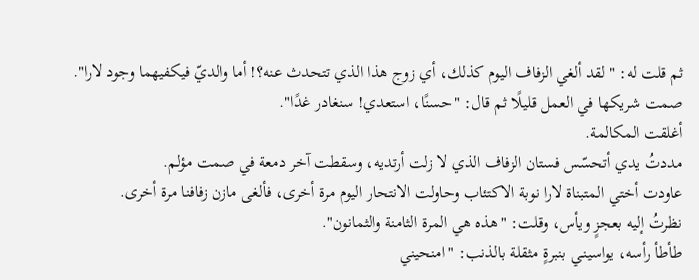ثم قلت له: " لقد ألغي الزفاف اليوم كذلك، أي زوج هذا الذي تتحدث عنه؟! أما والديّ فيكفيهما وجود لارا".
صمت شريكها في العمل قليلًا ثم قال: "حسنًا، استعدي! سنغادر غدًا".
أغلقت المكالمة.
مددتُ يدي أتحسّس فستان الزفاف الذي لا زلت أرتديه، وسقطت آخر دمعة في صمت مؤلم.
عاودت أختي المتبناة لارا نوبة الاكتئاب وحاولت الانتحار اليوم مرة أخرى، فألغى مازن زفافنا مرة أخرى.
نظرتُ إليه بعجزٍ ويأس، وقلت: "هذه هي المرة الثامنة والثمانون".
طأطأ رأسه، يواسينـي بنبرةٍ مثقلة بالذنب: "امنحيني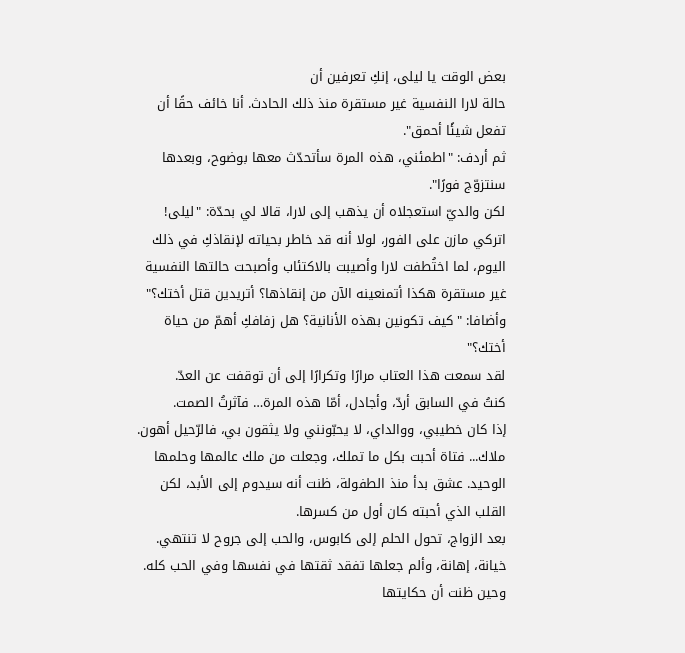بعض الوقت يا ليلى، إنكِ تعرفين أن
حالة لارا النفسية غير مستقرة منذ ذلك الحادث. أنا خائف حقًا أن تفعل شيئًا أحمق".
ثم أردف: "اطمئني، هذه المرة سأتحدّث معها بوضوح، وبعدها سنتزوّج فورًا".
لكن والديّ استعجلاه أن يذهب إلى لارا، قالا لي بحدّة: "ليلى! اتركي مازن على الفور، لولا أنه قد خاطر بحياته لإنقاذكِ في ذلك اليوم، لما اختُطفت لارا وأصيبت بالاكتئاب وأصبحت حالتها النفسية غير مستقرة هكذا أتمنعينه الآن من إنقاذها؟ أتريدين قتل أختك؟"
وأضافا: "كيف تكونين بهذه الأنانية؟ هل زفافكِ أهمّ من حياة أختك؟"
لقد سمعت هذا العتاب مرارًا وتكرارًا إلى أن توقفت عن العدّ.
كنتُ في السابق أردّ، وأجادل، أمّا هذه المرة… فآثرتُ الصمت.
إذا كان خطيبي، ووالداي، لا يحبّونني ولا يثقون بي، فالرّحيل أهون.
ملاك... فتاة أحبت بكل ما تملك، وجعلت من ملك عالمها وحلمها الوحيد. عشق بدأ منذ الطفولة، ظنت أنه سيدوم إلى الأبد، لكن القلب الذي أحبته كان أول من كسرها.
بعد الزواج، تحول الحلم إلى كابوس، والحب إلى جروح لا تنتهي. خيانة، إهانة، وألم جعلها تفقد ثقتها في نفسها وفي الحب كله.
وحين ظنت أن حكايتها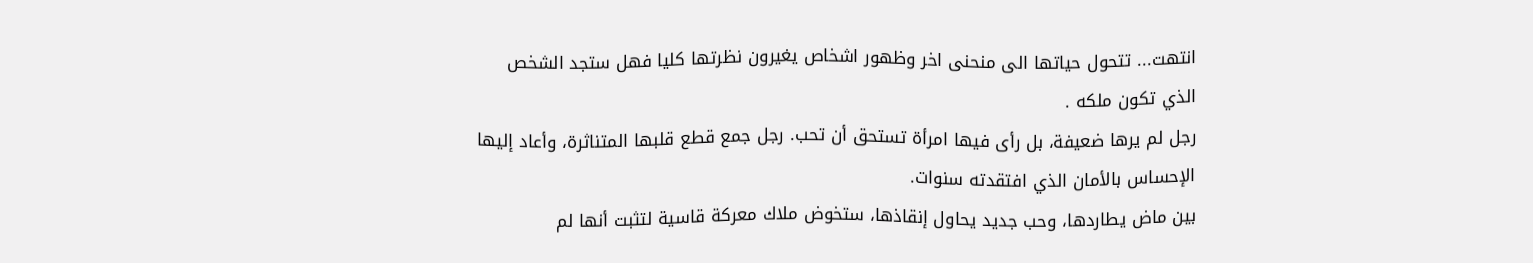انتهت... تتحول حياتها الى منحنى اخر وظهور اشخاص يغيرون نظرتها كليا فهل ستجد الشخص الذي تكون ملكه .
رجل لم يرها ضعيفة، بل رأى فيها امرأة تستحق أن تحب. رجل جمع قطع قلبها المتناثرة، وأعاد إليها الإحساس بالأمان الذي افتقدته سنوات.
بين ماض يطاردها، وحب جديد يحاول إنقاذها، ستخوض ملاك معركة قاسية لتثبت أنها لم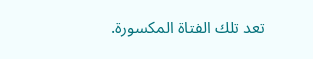تعد تلك الفتاة المكسورة.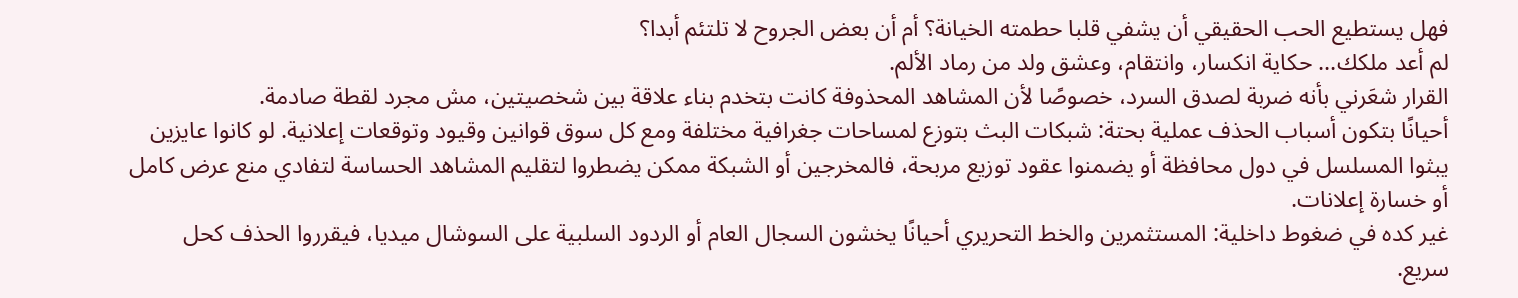فهل يستطيع الحب الحقيقي أن يشفي قلبا حطمته الخيانة؟ أم أن بعض الجروح لا تلتئم أبدا؟
لم أعد ملكك... حكاية انكسار، وانتقام، وعشق ولد من رماد الألم.
القرار شعَرني بأنه ضربة لصدق السرد، خصوصًا لأن المشاهد المحذوفة كانت بتخدم بناء علاقة بين شخصيتين، مش مجرد لقطة صادمة.
أحيانًا بتكون أسباب الحذف عملية بحتة: شبكات البث بتوزع لمساحات جغرافية مختلفة ومع كل سوق قوانين وقيود وتوقعات إعلانية. لو كانوا عايزين يبثوا المسلسل في دول محافظة أو يضمنوا عقود توزيع مربحة، فالمخرجين أو الشبكة ممكن يضطروا لتقليم المشاهد الحساسة لتفادي منع عرض كامل أو خسارة إعلانات.
غير كده في ضغوط داخلية: المستثمرين والخط التحريري أحيانًا يخشون السجال العام أو الردود السلبية على السوشال ميديا، فيقرروا الحذف كحل سريع.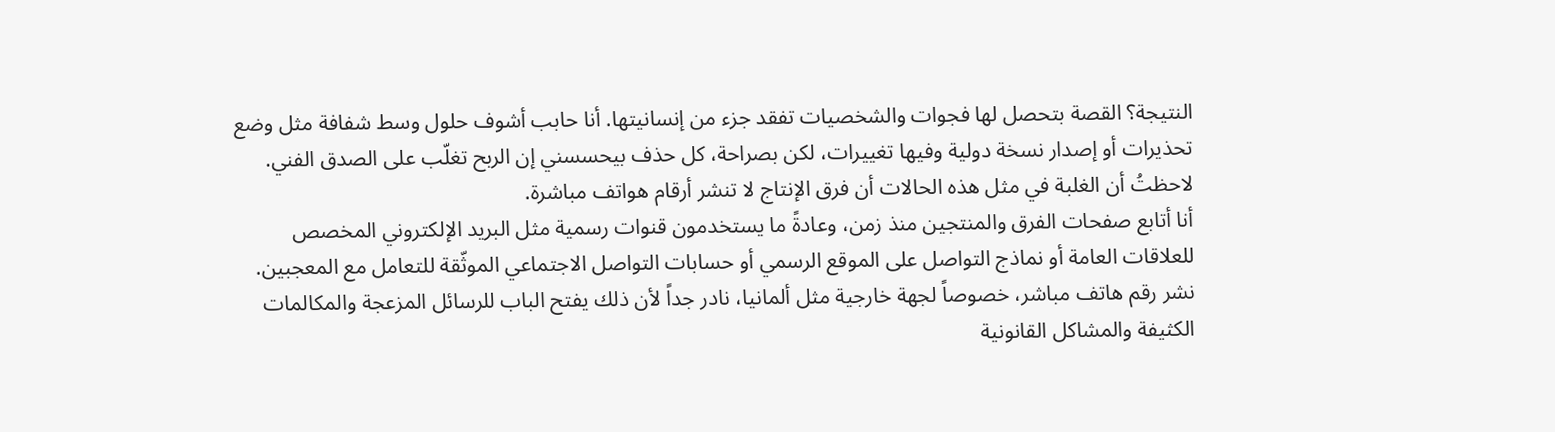النتيجة؟ القصة بتحصل لها فجوات والشخصيات تفقد جزء من إنسانيتها. أنا حابب أشوف حلول وسط شفافة مثل وضع تحذيرات أو إصدار نسخة دولية وفيها تغييرات، لكن بصراحة، كل حذف بيحسسني إن الربح تغلّب على الصدق الفني.
لاحظتُ أن الغلبة في مثل هذه الحالات أن فرق الإنتاج لا تنشر أرقام هواتف مباشرة.
أنا أتابع صفحات الفرق والمنتجين منذ زمن، وعادةً ما يستخدمون قنوات رسمية مثل البريد الإلكتروني المخصص للعلاقات العامة أو نماذج التواصل على الموقع الرسمي أو حسابات التواصل الاجتماعي الموثّقة للتعامل مع المعجبين. نشر رقم هاتف مباشر، خصوصاً لجهة خارجية مثل ألمانيا، نادر جداً لأن ذلك يفتح الباب للرسائل المزعجة والمكالمات الكثيفة والمشاكل القانونية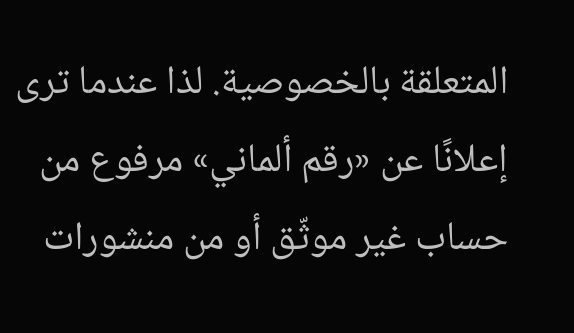المتعلقة بالخصوصية. لذا عندما ترى إعلانًا عن «رقم ألماني» مرفوع من حساب غير موثّق أو من منشورات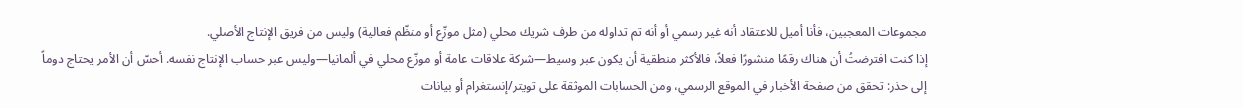مجموعات المعجبين، فأنا أميل للاعتقاد أنه غير رسمي أو أنه تم تداوله من طرف شريك محلي (مثل موزّع أو منظّم فعالية) وليس من فريق الإنتاج الأصلي.
إذا كنت افترضتُ أن هناك رقمًا منشورًا فعلاً، فالأكثر منطقية أن يكون عبر وسيط—شركة علاقات عامة أو موزّع محلي في ألمانيا—وليس عبر حساب الإنتاج نفسه. أحسّ أن الأمر يحتاج دوماً إلى حذر: تحقق من صفحة الأخبار في الموقع الرسمي، ومن الحسابات الموثقة على تويتر/إنستغرام أو بيانات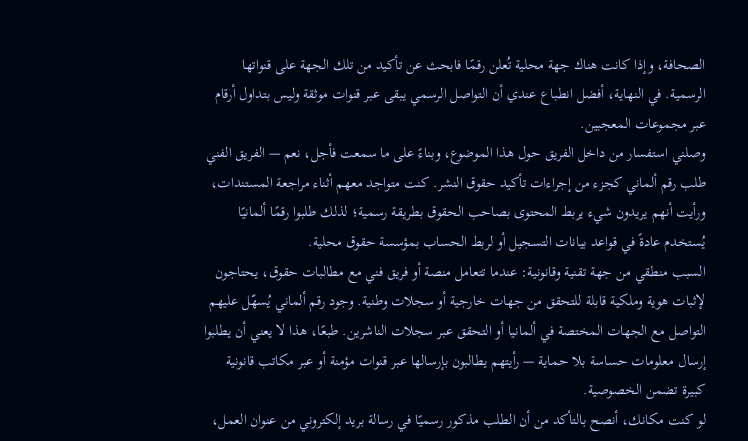الصحافة، وإذا كانت هناك جهة محلية تُعلن رقمًا فابحث عن تأكيد من تلك الجهة على قنواتها الرسمية. في النهاية، أفضل انطباع عندي أن التواصل الرسمي يبقى عبر قنوات موثقة وليس بتداول أرقام عبر مجموعات المعجبين.
وصلني استفسار من داخل الفريق حول هذا الموضوع، وبناءً على ما سمعت فأجل، نعم — الفريق الفني طلب رقم ألماني كجزء من إجراءات تأكيد حقوق النشر. كنت متواجد معهم أثناء مراجعة المستندات، ورأيت أنهم يريدون شيء يربط المحتوى بصاحب الحقوق بطريقة رسمية؛ لذلك طلبوا رقمًا ألمانيًا يُستخدم عادةً في قواعد بيانات التسجيل أو لربط الحساب بمؤسسة حقوق محلية.
السبب منطقي من جهة تقنية وقانونية: عندما تتعامل منصة أو فريق فني مع مطالبات حقوق، يحتاجون لإثبات هوية وملكية قابلة للتحقق من جهات خارجية أو سجلات وطنية. وجود رقم ألماني يُسهّل عليهم التواصل مع الجهات المختصة في ألمانيا أو التحقق عبر سجلات الناشرين. طبعًا، هذا لا يعني أن يطلبوا إرسال معلومات حساسة بلا حماية — رأيتهم يطالبون بإرسالها عبر قنوات مؤمنة أو عبر مكاتب قانونية كبيرة تضمن الخصوصية.
لو كنت مكانك، أنصح بالتأكد من أن الطلب مذكور رسميًا في رسالة بريد إلكتروني من عنوان العمل،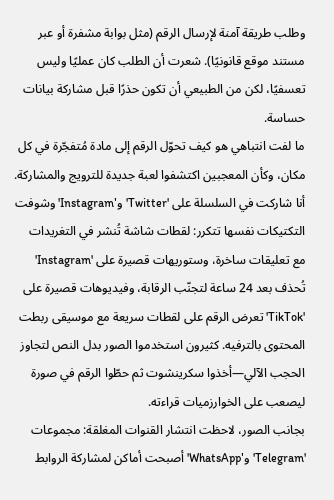وطلب طريقة آمنة لإرسال الرقم (مثل بوابة مشفرة أو عبر مستند موقع قانونيًا). شعرت أن الطلب كان عمليًا وليس تعسفيًا، لكن من الطبيعي أن تكون حذرًا قبل مشاركة بيانات حساسة.
ما لفت انتباهي هو كيف تحوّل الرقم إلى مادة مُتفجّرة في كل مكان، وكأن المعجبين اكتشفوا لعبة جديدة للترويج والمشاركة.
أنا شاركت في السلسلة على 'Twitter' و'Instagram' وشوفت التكتيكات نفسها تتكرر: لقطات شاشة تُنشر في التغريدات مع تعليقات ساخرة، وستوريهات قصيرة على 'Instagram' تُحذف بعد 24 ساعة لتجنّب الرقابة، وفيديوهات قصيرة على 'TikTok' تعرض الرقم على لقطات سريعة مع موسيقى ربطت المحتوى بالترفيه. كثيرون استخدموا الصور بدل النص لتجاوز الحجب الآلي—أخذوا سكرينشوت ثم حطّوا الرقم في صورة ليصعب على الخوارزميات قراءته.
بجانب الصور، لاحظت انتشار القنوات المغلقة: مجموعات 'Telegram' و'WhatsApp' أصبحت أماكن لمشاركة الروابط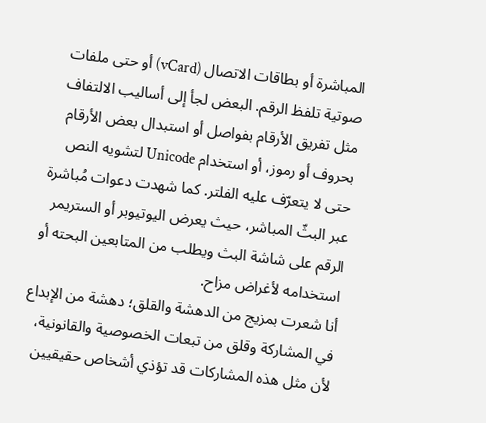المباشرة أو بطاقات الاتصال (vCard) أو حتى ملفات صوتية تلفظ الرقم. البعض لجأ إلى أساليب الالتفاف مثل تفريق الأرقام بفواصل أو استبدال بعض الأرقام بحروف أو رموز، أو استخدام Unicode لتشويه النص حتى لا يتعرّف عليه الفلتر. كما شهدت دعوات مُباشرة عبر البثّ المباشر، حيث يعرض اليوتيوبر أو الستريمر الرقم على شاشة البث ويطلب من المتابعين البحته أو استخدامه لأغراض مزاح.
أنا شعرت بمزيج من الدهشة والقلق؛ دهشة من الإبداع في المشاركة وقلق من تبعات الخصوصية والقانونية، لأن مثل هذه المشاركات قد تؤذي أشخاص حقيقيين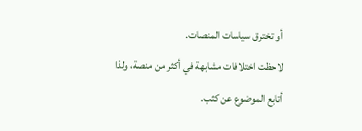أو تخترق سياسات المنصات.
لاحظت اختلافات مشابهة في أكثر من منصة، ولذا أتابع الموضوع عن كثب.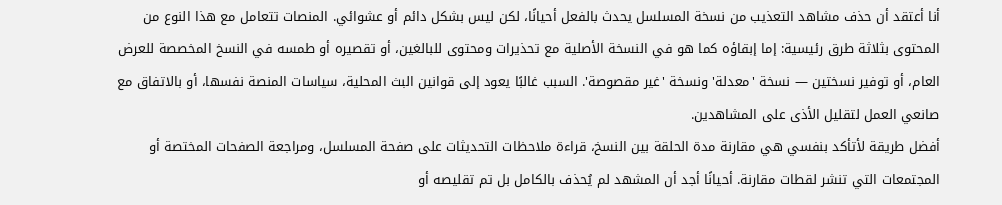أنا أعتقد أن حذف مشاهد التعذيب من نسخة المسلسل يحدث بالفعل أحيانًا، لكن ليس بشكل دائم أو عشوائي. المنصات تتعامل مع هذا النوع من المحتوى بثلاثة طرق رئيسية: إما إبقاؤه كما هو في النسخة الأصلية مع تحذيرات ومحتوى للبالغين، أو تقصيره أو طمسه في النسخ المخصصة للعرض العام، أو توفير نسختين — نسخة 'معدلة' ونسخة 'غير مقصوصة'. السبب غالبًا يعود إلى قوانين البث المحلية، سياسات المنصة نفسها، أو بالاتفاق مع صانعي العمل لتقليل الأذى على المشاهدين.
أفضل طريقة لأتأكد بنفسي هي مقارنة مدة الحلقة بين النسخ، قراءة ملاحظات التحديثات على صفحة المسلسل، ومراجعة الصفحات المختصة أو المجتمعات التي تنشر لقطات مقارنة. أحيانًا أجد أن المشهد لم يُحذف بالكامل بل تم تقليصه أو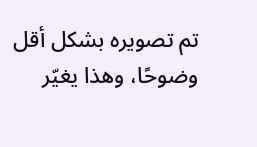تم تصويره بشكل أقل وضوحًا، وهذا يغيّر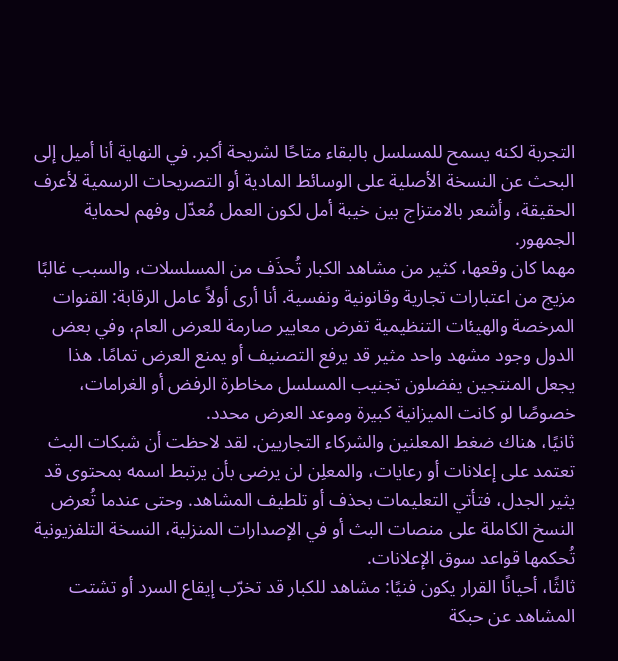التجربة لكنه يسمح للمسلسل بالبقاء متاحًا لشريحة أكبر. في النهاية أنا أميل إلى البحث عن النسخة الأصلية على الوسائط المادية أو التصريحات الرسمية لأعرف الحقيقة، وأشعر بالامتزاج بين خيبة أمل لكون العمل مُعدّل وفهم لحماية الجمهور.
مهما كان وقعها، كثير من مشاهد الكبار تُحذَف من المسلسلات، والسبب غالبًا مزيج من اعتبارات تجارية وقانونية ونفسية. أنا أرى أولاً عامل الرقابة: القنوات المرخصة والهيئات التنظيمية تفرض معايير صارمة للعرض العام، وفي بعض الدول وجود مشهد واحد مثير قد يرفع التصنيف أو يمنع العرض تمامًا. هذا يجعل المنتجين يفضلون تجنيب المسلسل مخاطرة الرفض أو الغرامات، خصوصًا لو كانت الميزانية كبيرة وموعد العرض محدد.
ثانيًا، هناك ضغط المعلنين والشركاء التجاريين. لقد لاحظت أن شبكات البث تعتمد على إعلانات أو رعايات، والمعلِن لن يرضى بأن يرتبط اسمه بمحتوى قد يثير الجدل، فتأتي التعليمات بحذف أو تلطيف المشاهد. وحتى عندما تُعرض النسخ الكاملة على منصات البث أو في الإصدارات المنزلية، النسخة التلفزيونية تُحكمها قواعد سوق الإعلانات.
ثالثًا، أحيانًا القرار يكون فنيًا: مشاهد للكبار قد تخرّب إيقاع السرد أو تشتت المشاهد عن حبكة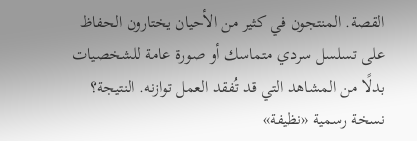القصة. المنتجون في كثير من الأحيان يختارون الحفاظ على تسلسل سردي متماسك أو صورة عامة للشخصيات بدلًا من المشاهد التي قد تُفقد العمل توازنه. النتيجة؟ نسخة رسمية «نظيفة»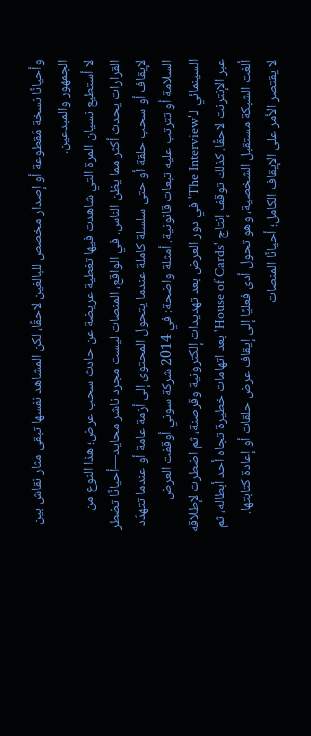وأحيانًا نسخة مَقطوعة أو إصدار مخصص للبالغين لاحقًا، لكن المشاهد نفسها تبقى مثار نقاش بين الجمهور والمبدعين.
لا أستطيع نسيان المرة التي شاهدت فيها تغطية عريضة عن حادث سحب عرض؛ هذا النوع من القرارات يحدث أكثر مما يظن الناس. في الواقع، المنصات ليست مجرد ناشر محايد—أحيانًا تضطر لإيقاف أو سحب حلقة أو حتى سلسلة كاملة عندما يتحول المحتوى إلى أزمة عامة أو عندما تتهدّد السلامة أو تترتب عليه تبعات قانونية. أمثلة واضحة: في 2014 شركة سوني أوقفت العرض السينمائي لـ'The Interview' في دور العرض بعد تهديدات إلكترونية وقرصنة، ثم اضطرت لإطلاقه عبر الإنترنت لاحقًا. كذلك توقف إنتاج 'House of Cards' بعد اتهامات خطيرة تجاه أحد أبطاله، ثم ألغت الشبكة مستقبل الشخصية، وهو تحول أدى فعليًا إلى إيقاف عرض حلقات أو إعادة كتابتها.
لا يقتصر الأمر على الإيقاف الكامل؛ أحيانًا المنصات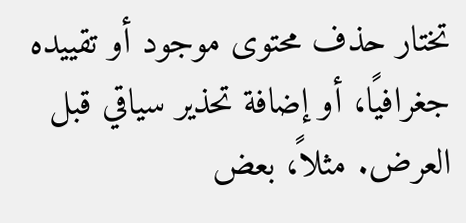تختار حذف محتوى موجود أو تقييده جغرافيًا، أو إضافة تحذير سياقي قبل العرض. مثلاً، بعض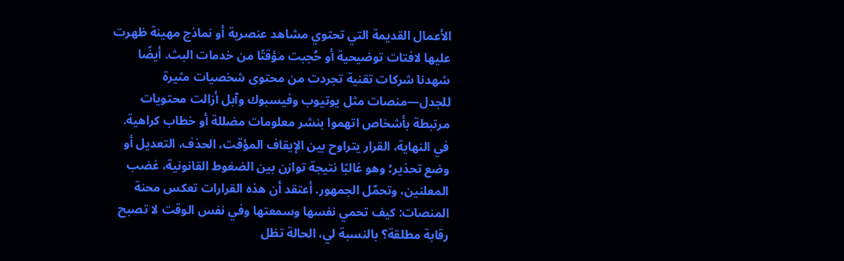الأعمال القديمة التي تحتوي مشاهد عنصرية أو نماذج مهينة ظهرت عليها لافتات توضيحية أو حُجبت مؤقتًا من خدمات البث. أيضًا شهدنا شركات تقنية تجردت من محتوى شخصيات مثيرة للجدل—منصات مثل يوتيوب وفيسبوك وآبل أزالت محتويات مرتبطة بأشخاص اتهموا بنشر معلومات مضللة أو خطاب كراهية.
في النهاية، القرار يتراوح بين الإيقاف المؤقت، الحذف، التعديل أو وضع تحذير؛ وهو غالبًا نتيجة توازن بين الضغوط القانونية، غضب المعلنين، وتحمّل الجمهور. أعتقد أن هذه القرارات تعكس محنة المنصات: كيف تحمي نفسها وسمعتها وفي نفس الوقت لا تصبح رقابة مطلقة؟ بالنسبة لي، الحالة تظل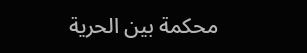محكمة بين الحرية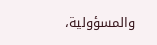والمسؤولية،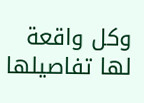وكل واقعة لها تفاصيلها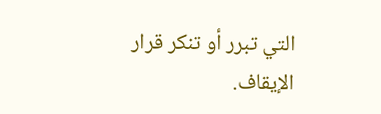التي تبرر أو تنكر قرار الإيقاف.